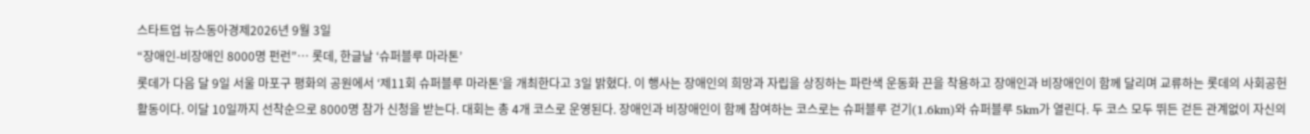스타트업 뉴스동아경제2026년 9월 3일
“장애인-비장애인 8000명 펀런”… 롯데, 한글날 ‘슈퍼블루 마라톤’
롯데가 다음 달 9일 서울 마포구 평화의 공원에서 ‘제11회 슈퍼블루 마라톤’을 개최한다고 3일 밝혔다. 이 행사는 장애인의 희망과 자립을 상징하는 파란색 운동화 끈을 착용하고 장애인과 비장애인이 함께 달리며 교류하는 롯데의 사회공헌 활동이다. 이달 10일까지 선착순으로 8000명 참가 신청을 받는다. 대회는 총 4개 코스로 운영된다. 장애인과 비장애인이 함께 참여하는 코스로는 슈퍼블루 걷기(1.6km)와 슈퍼블루 5km가 열린다. 두 코스 모두 뛰든 걷든 관계없이 자신의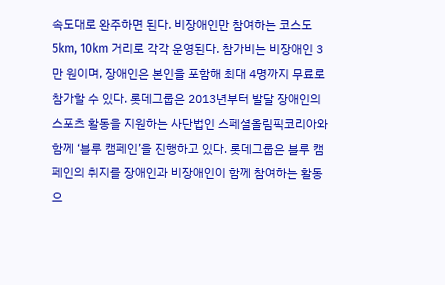속도대로 완주하면 된다. 비장애인만 참여하는 코스도 5km, 10km 거리로 각각 운영된다. 참가비는 비장애인 3만 원이며, 장애인은 본인을 포함해 최대 4명까지 무료로 참가할 수 있다. 롯데그룹은 2013년부터 발달 장애인의 스포츠 활동을 지원하는 사단법인 스페셜올림픽코리아와 함께 ‘블루 캠페인’을 진행하고 있다. 롯데그룹은 블루 캠페인의 취지를 장애인과 비장애인이 함께 참여하는 활동으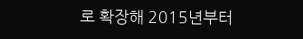로 확장해 2015년부터